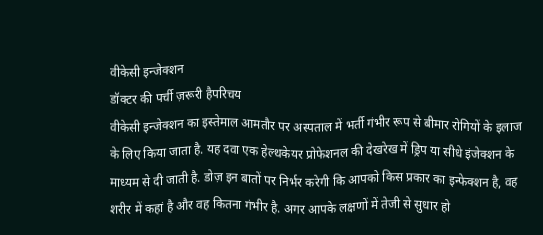वीकेसी इन्जेक्शन
डॉक्टर की पर्ची ज़रूरी हैपरिचय
वीकेसी इन्जेक्शन का इस्तेमाल आमतौर पर अस्पताल में भर्ती गंभीर रूप से बीमार रोगियों के इलाज के लिए किया जाता है. यह दवा एक हेल्थकेयर प्रोफेशनल की देखरेख में ड्रिप या सीधे इंजेक्शन के माध्यम से दी जाती है. डोज़ इन बातों पर निर्भर करेगी कि आपको किस प्रकार का इन्फेक्शन है, वह शरीर में कहां है और वह कितना गंभीर है. अगर आपके लक्षणों में तेजी से सुधार हो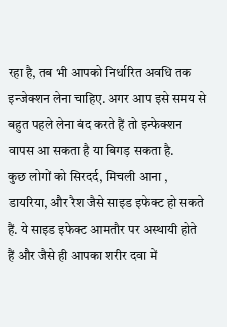रहा है, तब भी आपको निर्धारित अवधि तक इन्जेक्शन लेना चाहिए. अगर आप इसे समय से बहुत पहले लेना बंद करते हैं तो इन्फेक्शन वापस आ सकता है या बिगड़ सकता है.
कुछ लोगों को सिरदर्द, मिचली आना , डायरिया, और रैश जैसे साइड इफेक्ट हो सकते हैं. ये साइड इफेक्ट आमतौर पर अस्थायी होते हैं और जैसे ही आपका शरीर दवा में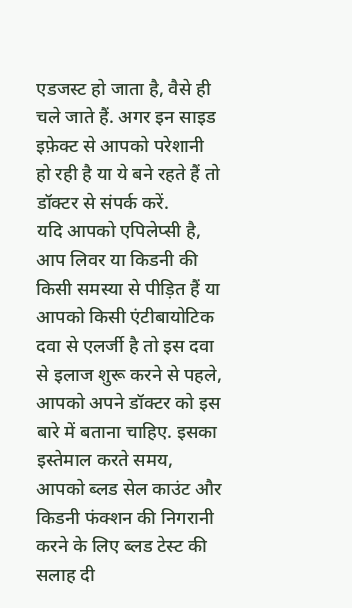एडजस्ट हो जाता है, वैसे ही चले जाते हैं. अगर इन साइड इफ़ेक्ट से आपको परेशानी हो रही है या ये बने रहते हैं तो डॉक्टर से संपर्क करें.
यदि आपको एपिलेप्सी है, आप लिवर या किडनी की किसी समस्या से पीड़ित हैं या आपको किसी एंटीबायोटिक दवा से एलर्जी है तो इस दवा से इलाज शुरू करने से पहले, आपको अपने डॉक्टर को इस बारे में बताना चाहिए. इसका इस्तेमाल करते समय, आपको ब्लड सेल काउंट और किडनी फंक्शन की निगरानी करने के लिए ब्लड टेस्ट की सलाह दी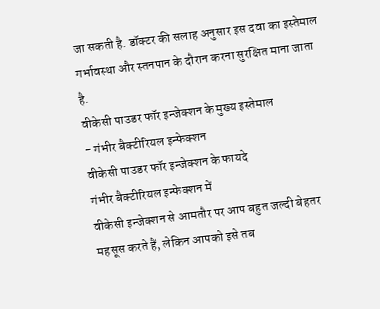जा सकती है. डॉक्टर की सलाह अनुसार इस दवा का इस्तेमाल गर्भावस्था और स्तनपान के दौरान करना सुरक्षित माना जाता है.
वीकेसी पाउडर फॉर इन्जेक्शन के मुख्य इस्तेमाल
- गंभीर बैक्टीरियल इन्फेक्शन
वीकेसी पाउडर फॉर इन्जेक्शन के फायदे
गंभीर बैक्टीरियल इन्फेक्शन में
वीकेसी इन्जेक्शन से आमतौर पर आप बहुत जल्दी बेहतर महसूस करते हैं, लेकिन आपको इसे तब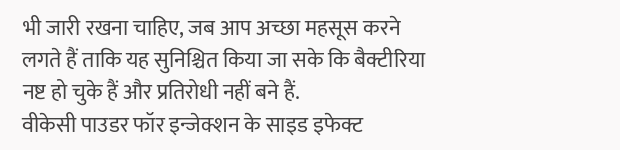भी जारी रखना चाहिए, जब आप अच्छा महसूस करने लगते हैं ताकि यह सुनिश्चित किया जा सके कि बैक्टीरिया नष्ट हो चुके हैं और प्रतिरोधी नहीं बने हैं.
वीकेसी पाउडर फॉर इन्जेक्शन के साइड इफेक्ट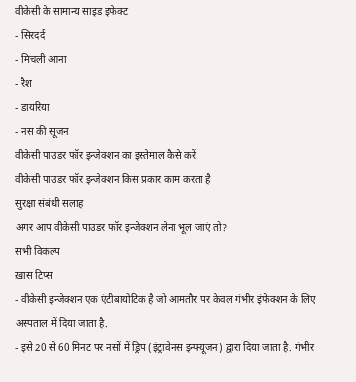वीकेसी के सामान्य साइड इफेक्ट
- सिरदर्द
- मिचली आना
- रैश
- डायरिया
- नस की सूजन
वीकेसी पाउडर फॉर इन्जेक्शन का इस्तेमाल कैसे करें
वीकेसी पाउडर फॉर इन्जेक्शन किस प्रकार काम करता है
सुरक्षा संबंधी सलाह
अगर आप वीकेसी पाउडर फॉर इन्जेक्शन लेना भूल जाएं तो?
सभी विकल्प
ख़ास टिप्स
- वीकेसी इन्जेक्शन एक एंटीबायोटिक है जो आमतौर पर केवल गंभीर इंफेक्शन के लिए अस्पताल में दिया जाता है.
- इसे 20 से 60 मिनट पर नसों में ड्रिप (इंट्रावेनस इन्फ्यूजन) द्वारा दिया जाता है. गंभीर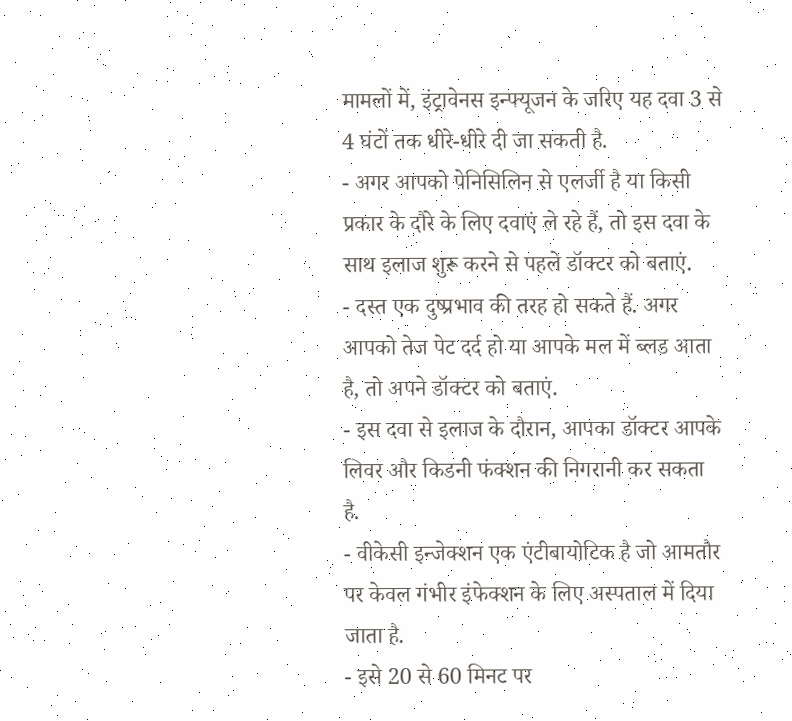मामलों में, इंट्रावेनस इन्फ्यूजन के जरिए यह दवा 3 से 4 घंटों तक धीरे-धीरे दी जा सकती है.
- अगर आपको पेनिसिलिन से एलर्जी है या किसी प्रकार के दौरे के लिए दवाएं ले रहे हैं, तो इस दवा के साथ इलाज शुरू करने से पहले डॉक्टर को बताएं.
- दस्त एक दुष्प्रभाव की तरह हो सकते हैं. अगर आपको तेज पेट दर्द हो या आपके मल में ब्लड आता है, तो अपने डॉक्टर को बताएं.
- इस दवा से इलाज के दौरान, आपका डॉक्टर आपके लिवर और किडनी फंक्शन की निगरानी कर सकता है.
- वीकेसी इन्जेक्शन एक एंटीबायोटिक है जो आमतौर पर केवल गंभीर इंफेक्शन के लिए अस्पताल में दिया जाता है.
- इसे 20 से 60 मिनट पर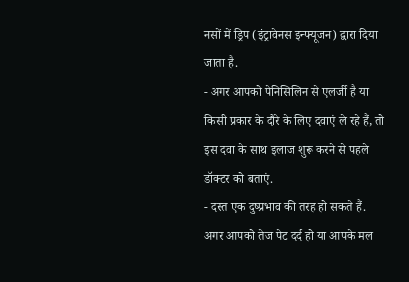नसों में ड्रिप (इंट्रावेनस इन्फ्यूजन) द्वारा दिया जाता है.
- अगर आपको पेनिसिलिन से एलर्जी है या किसी प्रकार के दौरे के लिए दवाएं ले रहे हैं, तो इस दवा के साथ इलाज शुरू करने से पहले डॉक्टर को बताएं.
- दस्त एक दुष्प्रभाव की तरह हो सकते हैं. अगर आपको तेज पेट दर्द हो या आपके मल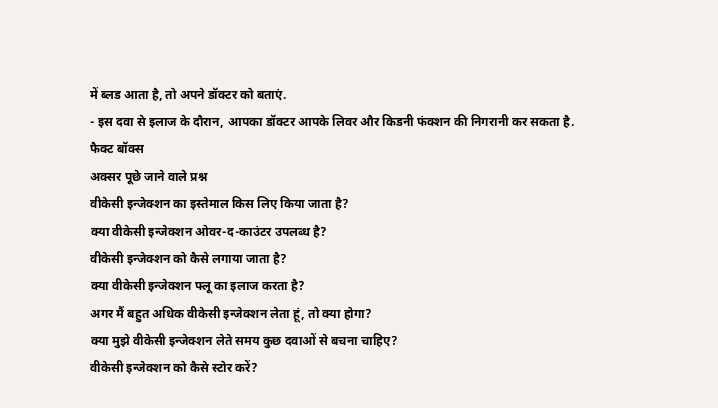में ब्लड आता है, तो अपने डॉक्टर को बताएं.
- इस दवा से इलाज के दौरान, आपका डॉक्टर आपके लिवर और किडनी फंक्शन की निगरानी कर सकता है.
फैक्ट बॉक्स
अक्सर पूछे जाने वाले प्रश्न
वीकेसी इन्जेक्शन का इस्तेमाल किस लिए किया जाता है?
क्या वीकेसी इन्जेक्शन ओवर-द-काउंटर उपलब्ध है?
वीकेसी इन्जेक्शन को कैसे लगाया जाता है?
क्या वीकेसी इन्जेक्शन फ्लू का इलाज करता है?
अगर मैं बहुत अधिक वीकेसी इन्जेक्शन लेता हूं, तो क्या होगा?
क्या मुझे वीकेसी इन्जेक्शन लेते समय कुछ दवाओं से बचना चाहिए?
वीकेसी इन्जेक्शन को कैसे स्टोर करें?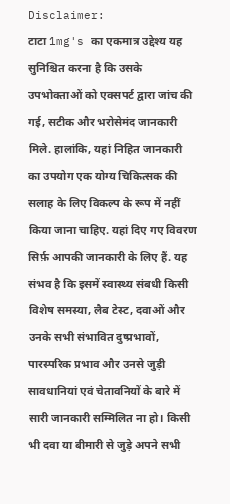Disclaimer:
टाटा 1mg's का एकमात्र उद्देश्य यह सुनिश्चित करना है कि उसके उपभोक्ताओं को एक्सपर्ट द्वारा जांच की गई, सटीक और भरोसेमंद जानकारी मिले. हालांकि, यहां निहित जानकारी का उपयोग एक योग्य चिकित्सक की सलाह के लिए विकल्प के रूप में नहीं किया जाना चाहिए. यहां दिए गए विवरण सिर्फ़ आपकी जानकारी के लिए हैं. यह संभव है कि इसमें स्वास्थ्य संबधी किसी विशेष समस्या, लैब टेस्ट, दवाओं और उनके सभी संभावित दुष्प्रभावों, पारस्परिक प्रभाव और उनसे जुड़ी सावधानियां एवं चेतावनियों के बारे में सारी जानकारी सम्मिलित ना हो। किसी भी दवा या बीमारी से जुड़े अपने सभी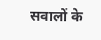सवालों के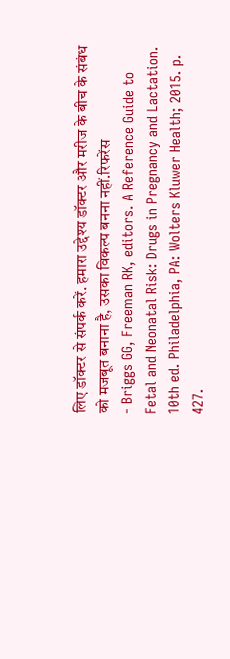लिए डॉक्टर से संपर्क करें. हमारा उद्देश्य डॉक्टर और मरीज के बीच के संबंध को मजबूत बनाना है, उसका विकल्प बनना नहीं.रिफरेंस
- Briggs GG, Freeman RK, editors. A Reference Guide to Fetal and Neonatal Risk: Drugs in Pregnancy and Lactation. 10th ed. Philadelphia, PA: Wolters Kluwer Health; 2015. p. 427.